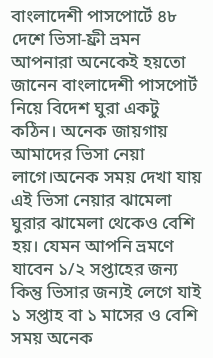বাংলাদেশী পাসপোর্টে ৪৮ দেশে ভিসা-ফ্রী ভ্রমন
আপনারা অনেকেই হয়তো জানেন বাংলাদেশী পাসপোর্ট নিয়ে বিদেশ ঘুরা একটু কঠিন। অনেক জায়গায় আমাদের ভিসা নেয়া লাগে।অনেক সময় দেখা যায় এই ভিসা নেয়ার ঝামেলা ঘুরার ঝামেলা থেকেও বেশি হয়। যেমন আপনি ভ্রমণে যাবেন ১/২ সপ্তাহের জন্য কিন্তু ভিসার জন্যই লেগে যাই ১ সপ্তাহ বা ১ মাসের ও বেশি সময় অনেক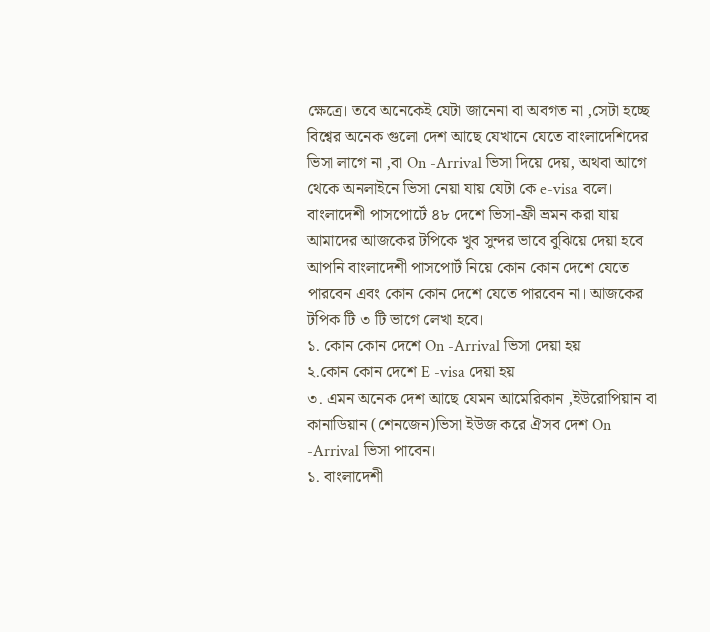ক্ষেত্রে। তবে অনেকেই যেটা জানেনা বা অবগত না ,সেটা হচ্ছে বিশ্বের অনেক গুলো দেশ আছে যেখানে যেতে বাংলাদেশিদের ভিসা লাগে না ,বা On -Arrival ভিসা দিয়ে দেয়, অথবা আগে থেকে অনলাইনে ভিসা নেয়া যায় যেটা কে e-visa বলে। বাংলাদেশী পাসপোর্টে ৪৮ দেশে ভিসা-ফ্রী ভ্রমন করা যায়
আমাদের আজকের টপিকে খুব সুন্দর ভাবে বুঝিয়ে দেয়া হবে আপনি বাংলাদেশী পাসপোর্ট নিয়ে কোন কোন দেশে যেতে পারবেন এবং কোন কোন দেশে যেতে পারবেন না। আজকের টপিক টি ৩ টি ভাগে লেখা হবে।
১. কোন কোন দেশে On -Arrival ভিসা দেয়া হয়
২.কোন কোন দেশে E -visa দেয়া হয়
৩. এমন অনেক দেশ আছে যেমন আমেরিকান ,ইউরোপিয়ান বা কানাডিয়ান (শেনজেন)ভিসা ইউজ করে ঐসব দেশ On -Arrival ভিসা পাবেন।
১. বাংলাদেশী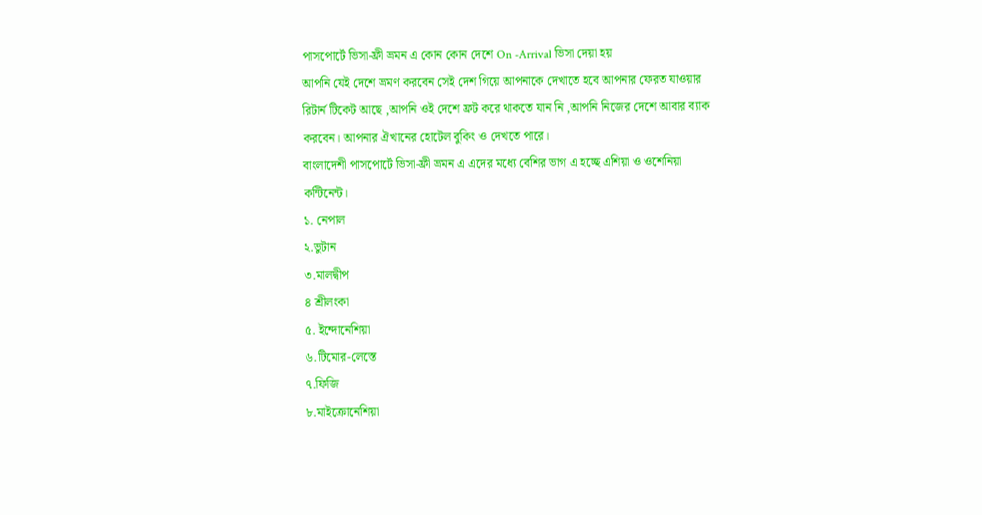পাসপোর্টে ভিসা-ফ্রী ভ্রমন এ কোন কোন দেশে On -Arrival ভিসা দেয়া হয়
আপনি যেই দেশে ভ্রমণ করবেন সেই দেশ গিয়ে আপনাকে দেখাতে হবে আপনার ফেরত যাওয়ার রিটার্ন টিকেট আছে ,আপনি ওই দেশে ফ্রট করে থাকতে যান নি ,আপনি নিজের দেশে আবার ব্যাক করবেন। আপনার ঐখানের হোটেল বুকিং ও দেখতে পারে।
বাংলাদেশী পাসপোর্টে ভিসা-ফ্রী ভ্রমন এ এদের মধ্যে বেশির ভাগ এ হচ্ছে এশিয়া ও ওশেনিয়া কন্টিনেন্ট।
১. নেপাল
২.ভুটান
৩.মালদ্বীপ
৪ শ্রীলংকা
৫. ইন্দোনেশিয়া
৬.টিমোর-লেস্তে
৭.ফিজি
৮.মাইক্রোনেশিয়া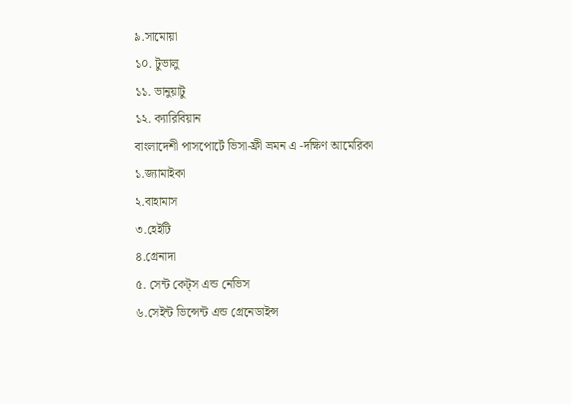৯.সামোয়া
১০. টুভালু
১১. ভানুয়াটু
১২. ক্যারিবিয়ান
বাংলাদেশী পাসপোর্টে ভিসা-ফ্রী ভ্রমন এ -দক্ষিণ আমেরিকা
১.জ্যামাইকা
২.বাহামাস
৩.হেইটি
৪.গ্রেনাদা
৫. সেন্ট কেট্স এন্ড নেভিস
৬.সেইন্ট ভিন্সেন্ট এন্ড গ্রেনেডাইন্স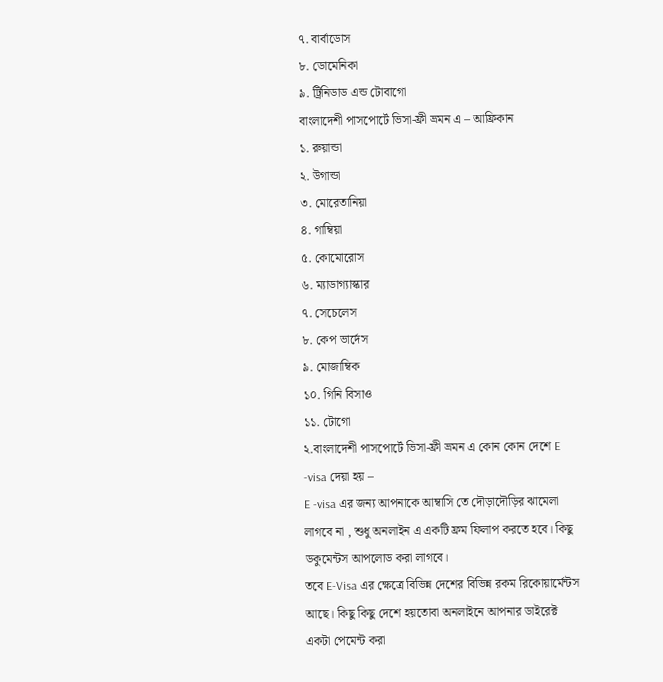৭. বার্বাডোস
৮. ডোমেনিকা
৯. ট্রিনিডাড এন্ড টোবাগো
বাংলাদেশী পাসপোর্টে ভিসা-ফ্রী ভ্রমন এ – আফ্রিকান
১. রুয়ান্ডা
২. উগান্ডা
৩. মোরেতানিয়া
৪. গাম্বিয়া
৫. কোমোরোস
৬. ম্যাডাগ্যাস্কার
৭. সেচেলেস
৮. কেপ ভার্দেস
৯. মোজাম্বিক
১০. গিনি বিসাও
১১. টোগো
২.বাংলাদেশী পাসপোর্টে ভিসা-ফ্রী ভ্রমন এ কোন কোন দেশে E -visa দেয়া হয় –
E -visa এর জন্য আপনাকে আম্বাসি তে দৌড়াদৌড়ির ঝামেলা লাগবে না , শুধু অনলাইন এ একটি ফ্রম ফিলাপ করতে হবে। কিছু ডকুমেন্টস আপলোড করা লাগবে।
তবে E-Visa এর ক্ষেত্রে বিভিন্ন দেশের বিভিন্ন রকম রিকোয়ার্মেন্টস আছে। কিছু কিছু দেশে হয়তোবা অনলাইনে আপনার ডাইরেক্ট একটা পেমেন্ট করা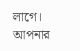লাগে। আপনার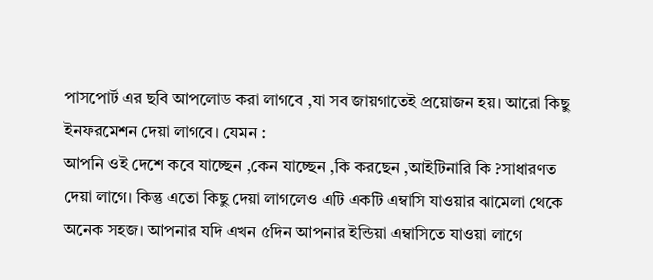পাসপোর্ট এর ছবি আপলোড করা লাগবে ,যা সব জায়গাতেই প্রয়োজন হয়। আরো কিছু ইনফরমেশন দেয়া লাগবে। যেমন :
আপনি ওই দেশে কবে যাচ্ছেন ,কেন যাচ্ছেন ,কি করছেন ,আইটিনারি কি ?সাধারণত দেয়া লাগে। কিন্তু এতো কিছু দেয়া লাগলেও এটি একটি এম্বাসি যাওয়ার ঝামেলা থেকে অনেক সহজ। আপনার যদি এখন ৫দিন আপনার ইন্ডিয়া এম্বাসিতে যাওয়া লাগে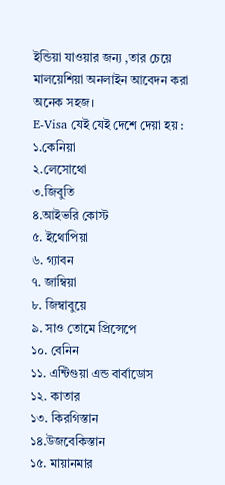ইন্ডিয়া যাওয়ার জন্য ,তার চেয়ে মালয়েশিয়া অনলাইন আবেদন করা অনেক সহজ।
E-Visa যেই যেই দেশে দেয়া হয় :
১.কেনিয়া
২.লেসোথো
৩.জিবুতি
৪.আইভরি কোস্ট
৫. ইথোপিয়া
৬. গ্যাবন
৭. জাম্বিয়া
৮. জিম্বাবুয়ে
৯. সাও তোমে প্রিন্সেপে
১০. বেনিন
১১. এন্টিগুয়া এন্ড বার্বাডোস
১২. কাতার
১৩. কিরগিস্তান
১৪.উজবেকিস্তান
১৫. মায়ানমার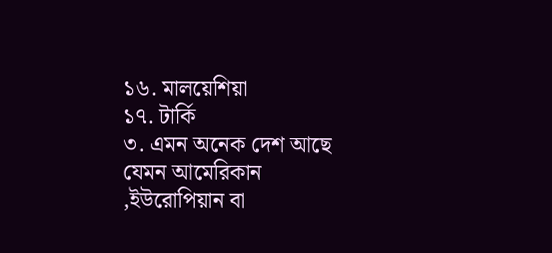১৬. মালয়েশিয়া
১৭. টার্কি
৩. এমন অনেক দেশ আছে যেমন আমেরিকান ,ইউরোপিয়ান বা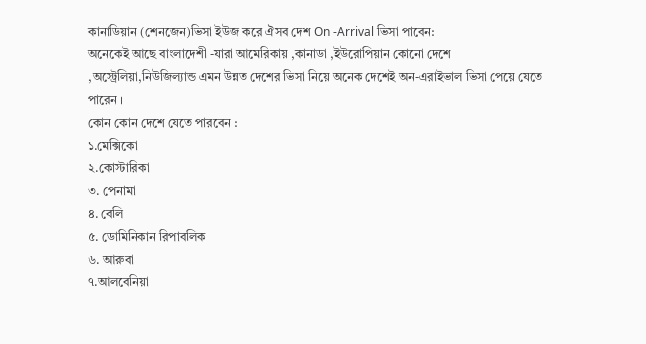কানাডিয়ান (শেনজেন)ভিসা ইউজ করে ঐসব দেশ On -Arrival ভিসা পাবেন:
অনেকেই আছে বাংলাদেশী -যারা আমেরিকায় ,কানাডা ,ইউরোপিয়ান কোনো দেশে ,অস্ট্রেলিয়া,নিউজিল্যান্ড এমন উন্নত দেশের ভিসা নিয়ে অনেক দেশেই অন-এরাইভাল ভিসা পেয়ে যেতে পারেন ।
কোন কোন দেশে যেতে পারবেন :
১.মেক্সিকো
২.কোস্টারিকা
৩. পেনামা
৪. বেলি
৫. ডোমিনিকান রিপাবলিক
৬. আরুবা
৭.আলবেনিয়া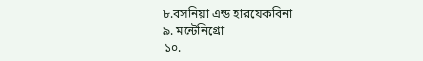৮.বসনিয়া এন্ড হারযেকবিনা
৯. মন্টেনিগ্রো
১০.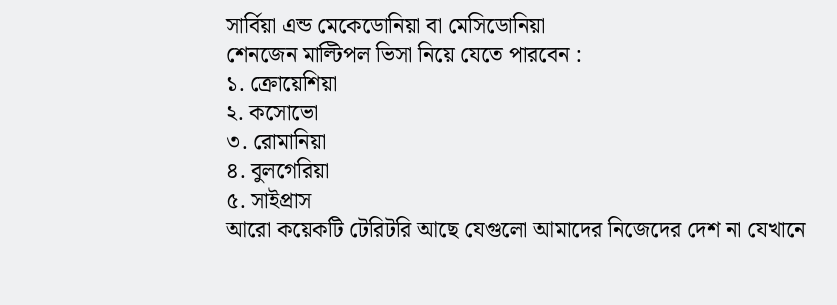সার্বিয়া এন্ড মেকেডোনিয়া বা মেসিডোনিয়া
শেনজেন মাল্টিপল ভিসা নিয়ে যেতে পারবেন :
১. ক্রোয়েশিয়া
২. কসোভো
৩. রোমানিয়া
৪. বুলগেরিয়া
৫. সাইপ্রাস
আরো কয়েকটি টেরিটরি আছে যেগুলো আমাদের নিজেদের দেশ না যেখানে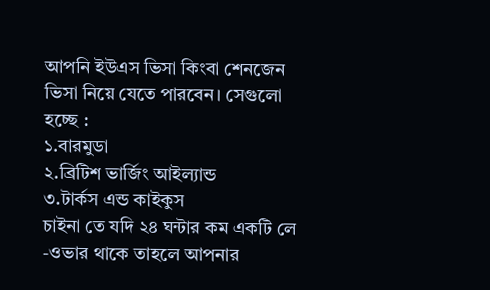আপনি ইউএস ভিসা কিংবা শেনজেন ভিসা নিয়ে যেতে পারবেন। সেগুলো হচ্ছে :
১.বারমুডা
২.ব্রিটিশ ভার্জিং আইল্যান্ড
৩.টার্কস এন্ড কাইকুস
চাইনা তে যদি ২৪ ঘন্টার কম একটি লে -ওভার থাকে তাহলে আপনার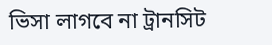ভিসা লাগবে না ট্রানসিট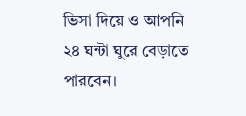ভিসা দিয়ে ও আপনি ২৪ ঘন্টা ঘুরে বেড়াতে পারবেন।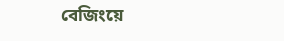বেজিংয়ে